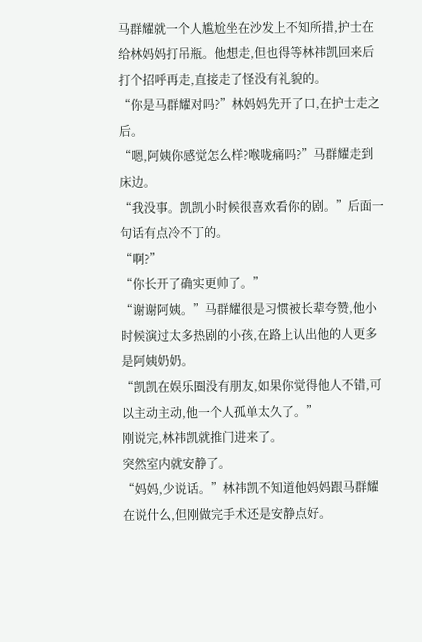马群耀就一个人尴尬坐在沙发上不知所措,护士在给林妈妈打吊瓶。他想走,但也得等林祎凯回来后打个招呼再走,直接走了怪没有礼貌的。
“你是马群耀对吗?”林妈妈先开了口,在护士走之后。
“嗯,阿姨你感觉怎么样?喉咙痛吗?”马群耀走到床边。
“我没事。凯凯小时候很喜欢看你的剧。”后面一句话有点冷不丁的。
“啊?”
“你长开了确实更帅了。”
“谢谢阿姨。”马群耀很是习惯被长辈夸赞,他小时候演过太多热剧的小孩,在路上认出他的人更多是阿姨奶奶。
“凯凯在娱乐圈没有朋友,如果你觉得他人不错,可以主动主动,他一个人孤单太久了。”
刚说完,林祎凯就推门进来了。
突然室内就安静了。
“妈妈,少说话。”林祎凯不知道他妈妈跟马群耀在说什么,但刚做完手术还是安静点好。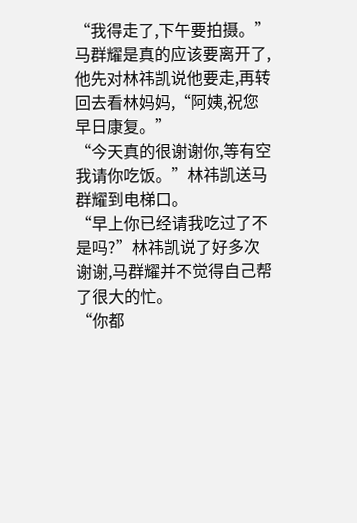“我得走了,下午要拍摄。”马群耀是真的应该要离开了,他先对林祎凯说他要走,再转回去看林妈妈,“阿姨,祝您早日康复。”
“今天真的很谢谢你,等有空我请你吃饭。”林祎凯送马群耀到电梯口。
“早上你已经请我吃过了不是吗?”林祎凯说了好多次谢谢,马群耀并不觉得自己帮了很大的忙。
“你都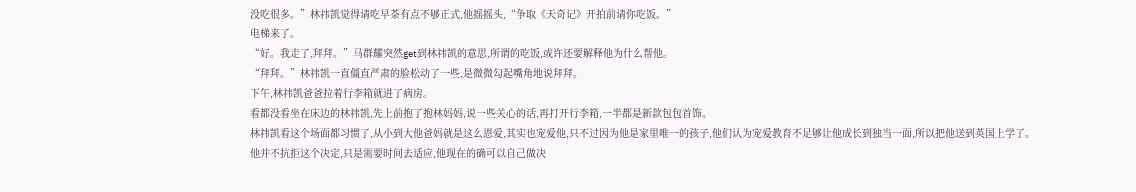没吃很多。”林祎凯觉得请吃早茶有点不够正式,他摇摇头,“争取《天奇记》开拍前请你吃饭。”
电梯来了。
“好。我走了,拜拜。”马群耀突然get到林祎凯的意思,所谓的吃饭,或许还要解释他为什么帮他。
“拜拜。”林祎凯一直僵直严肃的脸松动了一些,是微微勾起嘴角地说拜拜。
下午,林祎凯爸爸拉着行李箱就进了病房。
看都没看坐在床边的林祎凯,先上前抱了抱林妈妈,说一些关心的话,再打开行李箱,一半都是新款包包首饰。
林祎凯看这个场面都习惯了,从小到大他爸妈就是这么恩爱,其实也宠爱他,只不过因为他是家里唯一的孩子,他们认为宠爱教育不足够让他成长到独当一面,所以把他送到英国上学了。
他并不抗拒这个决定,只是需要时间去适应,他现在的确可以自己做决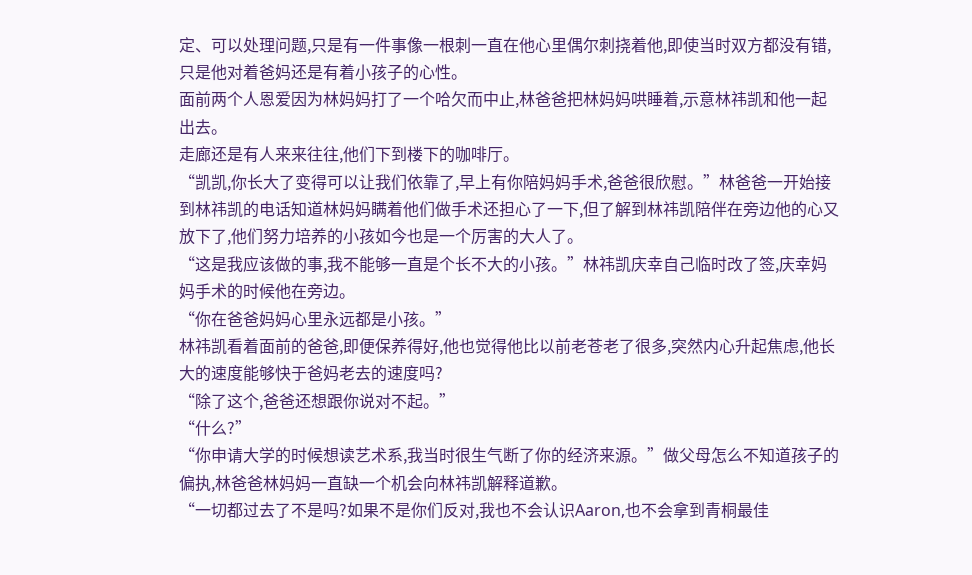定、可以处理问题,只是有一件事像一根刺一直在他心里偶尔刺挠着他,即使当时双方都没有错,只是他对着爸妈还是有着小孩子的心性。
面前两个人恩爱因为林妈妈打了一个哈欠而中止,林爸爸把林妈妈哄睡着,示意林祎凯和他一起出去。
走廊还是有人来来往往,他们下到楼下的咖啡厅。
“凯凯,你长大了变得可以让我们依靠了,早上有你陪妈妈手术,爸爸很欣慰。”林爸爸一开始接到林祎凯的电话知道林妈妈瞒着他们做手术还担心了一下,但了解到林祎凯陪伴在旁边他的心又放下了,他们努力培养的小孩如今也是一个厉害的大人了。
“这是我应该做的事,我不能够一直是个长不大的小孩。”林祎凯庆幸自己临时改了签,庆幸妈妈手术的时候他在旁边。
“你在爸爸妈妈心里永远都是小孩。”
林祎凯看着面前的爸爸,即便保养得好,他也觉得他比以前老苍老了很多,突然内心升起焦虑,他长大的速度能够快于爸妈老去的速度吗?
“除了这个,爸爸还想跟你说对不起。”
“什么?”
“你申请大学的时候想读艺术系,我当时很生气断了你的经济来源。”做父母怎么不知道孩子的偏执,林爸爸林妈妈一直缺一个机会向林祎凯解释道歉。
“一切都过去了不是吗?如果不是你们反对,我也不会认识Aaron,也不会拿到青桐最佳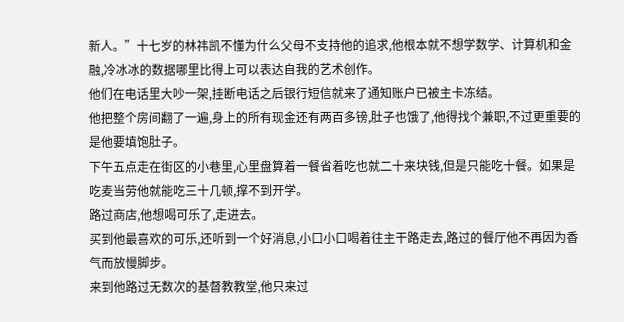新人。”十七岁的林祎凯不懂为什么父母不支持他的追求,他根本就不想学数学、计算机和金融,冷冰冰的数据哪里比得上可以表达自我的艺术创作。
他们在电话里大吵一架,挂断电话之后银行短信就来了通知账户已被主卡冻结。
他把整个房间翻了一遍,身上的所有现金还有两百多镑,肚子也饿了,他得找个兼职,不过更重要的是他要填饱肚子。
下午五点走在街区的小巷里,心里盘算着一餐省着吃也就二十来块钱,但是只能吃十餐。如果是吃麦当劳他就能吃三十几顿,撑不到开学。
路过商店,他想喝可乐了,走进去。
买到他最喜欢的可乐,还听到一个好消息,小口小口喝着往主干路走去,路过的餐厅他不再因为香气而放慢脚步。
来到他路过无数次的基督教教堂,他只来过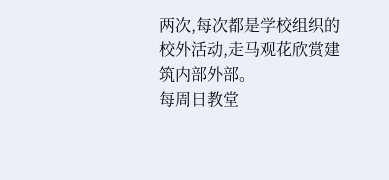两次,每次都是学校组织的校外活动,走马观花欣赏建筑内部外部。
每周日教堂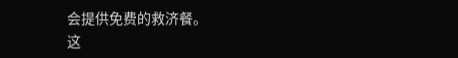会提供免费的救济餐。
这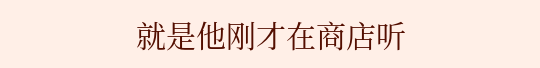就是他刚才在商店听